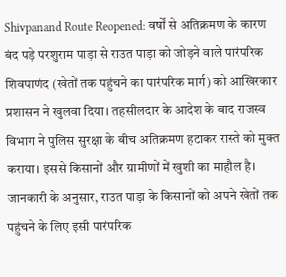Shivpanand Route Reopened: वर्षों से अतिक्रमण के कारण बंद पड़े परशुराम पाड़ा से राउत पाड़ा को जोड़ने वाले पारंपरिक शिवपाणंद (खेतों तक पहुंचने का पारंपरिक मार्ग) को आखिरकार प्रशासन ने खुलवा दिया। तहसीलदार के आदेश के बाद राजस्व विभाग ने पुलिस सुरक्षा के बीच अतिक्रमण हटाकर रास्ते को मुक्त कराया। इससे किसानों और ग्रामीणों में खुशी का माहौल है।
जानकारी के अनुसार, राउत पाड़ा के किसानों को अपने खेतों तक पहुंचने के लिए इसी पारंपरिक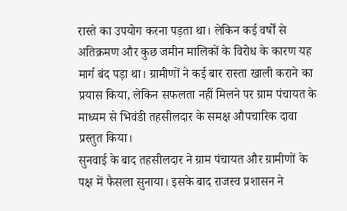रास्ते का उपयोग करना पड़ता था। लेकिन कई वर्षों से अतिक्रमण और कुछ जमीन मालिकों के विरोध के कारण यह मार्ग बंद पड़ा था। ग्रामीणों ने कई बार रास्ता खाली कराने का प्रयास किया, लेकिन सफलता नहीं मिलने पर ग्राम पंचायत के माध्यम से भिवंडी तहसीलदार के समक्ष औपचारिक दावा प्रस्तुत किया।
सुनवाई के बाद तहसीलदार ने ग्राम पंचायत और ग्रामीणों के पक्ष में फैसला सुनाया। इसके बाद राजस्व प्रशासन ने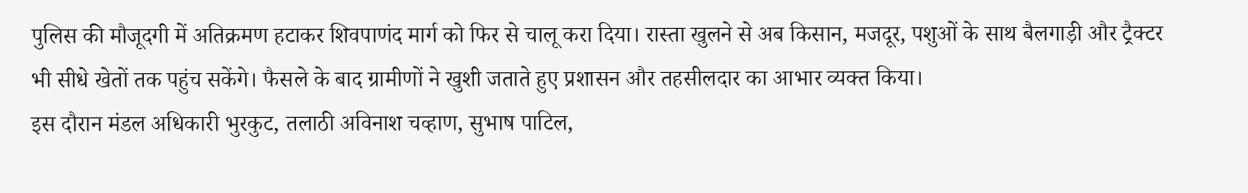पुलिस की मौजूदगी में अतिक्रमण हटाकर शिवपाणंद मार्ग को फिर से चालू करा दिया। रास्ता खुलने से अब किसान, मजदूर, पशुओं के साथ बैलगाड़ी और ट्रैक्टर भी सीधे खेतों तक पहुंच सकेंगे। फैसले के बाद ग्रामीणों ने खुशी जताते हुए प्रशासन और तहसीलदार का आभार व्यक्त किया।
इस दौरान मंडल अधिकारी भुरकुट, तलाठी अविनाश चव्हाण, सुभाष पाटिल,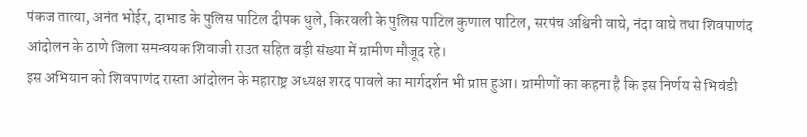पंकज तात्या, अनंत भोईर, दाभाड के पुलिस पाटिल दीपक धुले, किरवली के पुलिस पाटिल कुणाल पाटिल, सरपंच अश्विनी वाघे, नंदा वाघे तथा शिवपाणंद आंदोलन के ठाणे जिला समन्वयक शिवाजी राउत सहित बड़ी संख्या में ग्रामीण मौजूद रहे।
इस अभियान को शिवपाणंद रास्ता आंदोलन के महाराष्ट्र अध्यक्ष शरद पावले का मार्गदर्शन भी प्राप्त हुआ। ग्रामीणों का कहना है कि इस निर्णय से भिवंडी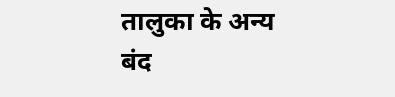तालुका के अन्य बंद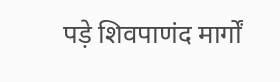पड़े शिवपाणंद मार्गों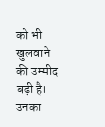को भी खुलवाने की उम्मीद बढ़ी है। उनका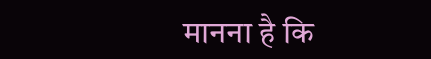मानना है कि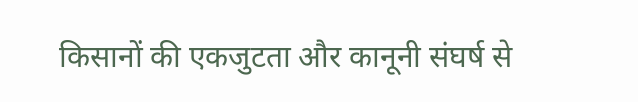किसानों की एकजुटता और कानूनी संघर्ष से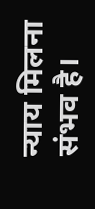न्याय मिलना संभव है।